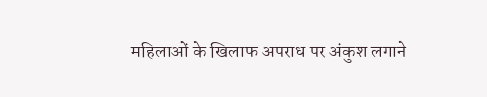महिलाओं के खिलाफ अपराध पर अंकुश लगाने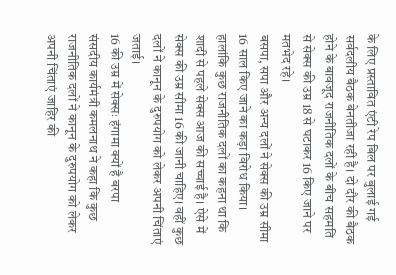के लिए प्रस्तावित एंटी रेप बिल पर बुलाई गई सर्वदलीय बैठक बेनतीजा रही है। दो दौर की बैठक होने के बावजूद राजनीतिक दलों के बीच सहमति से सेक्स की उम्र 18 से घटाकर 16 किए जाने पर मतभेद रहे।
बसपा, सपा और अन्य दलों ने सेक्स की उम्र सीमा 16 साल किए जाने का कड़ा विरोध किया। हालांकि कुछ राजनीतिक दलों का कहना था कि शादी से पहले सेक्स आज की सच्चाई है। ऐसे में सेक्स की उम्र सीमा 16 की जानी चाहिए। वहीं कुछ दलों ने कानून के दुरुपयोग को लेकर अपनी चिंताएं जताई।
16 की उम्र में सेक्सः हंगामा क्यों है बरपा
संसदीय कार्यमंत्री कमलनाथ ने कहा कि कुछ राजनीतिक दलों ने कानून के दुरुपयोग को लेकर अपनी चिंताएं जाहिर की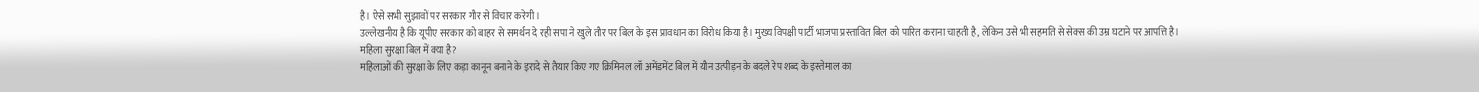है। ऐसे सभी सुझावों पर सरकार गौर से विचार करेगी।
उल्लेखनीय है कि यूपीए सरकार को बाहर से समर्थन दे रही सपा ने खुले तौर पर बिल के इस प्रावधान का विरोध किया है। मुख्य विपक्षी पार्टी भाजपा प्रस्तावित बिल को पारित कराना चाहती है, लेकिन उसे भी सहमति से सेक्स की उम्र घटाने पर आपत्ति है।
महिला सुरक्षा बिल में क्या है?
महिलाओं की सुरक्षा के लिए कड़ा कानून बनाने के इरादे से तैयार किए गए क्रिमिनल लॉ अमेंडमेंट बिल में यौन उत्पीड़न के बदले रेप शब्द के इस्तेमाल का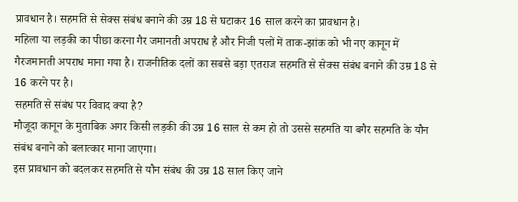प्रावधान है। सहमति से सेक्स संबंध बनाने की उम्र 18 से घटाकर 16 साल करने का प्रावधान है।
महिला या लड़की का पीछा करना गैर जमानती अपराध है और निजी पलों में ताक-झांक को भी नए कानून में गैरजमानती अपराध माना गया है। राजनीतिक दलों का सबसे बड़ा एतराज सहमति से सेक्स संबंध बनाने की उम्र 18 से 16 करने पर है।
सहमति से संबंध पर विवाद क्या है?
मौजूदा कानून के मुताबिक अगर किसी लड़की की उम्र 16 साल से कम हो तो उससे सहमति या बगैर सहमति के यौन संबंध बनाने को बलात्कार माना जाएगा।
इस प्रावधान को बदलकर सहमति से यौन संबंध की उम्र 18 साल किए जाने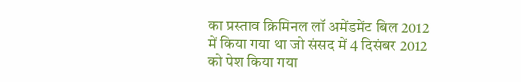का प्रस्ताव क्रिमिनल लॉ अमेंडमेंट बिल 2012 में किया गया था जो संसद में 4 दिसंबर 2012 को पेश किया गया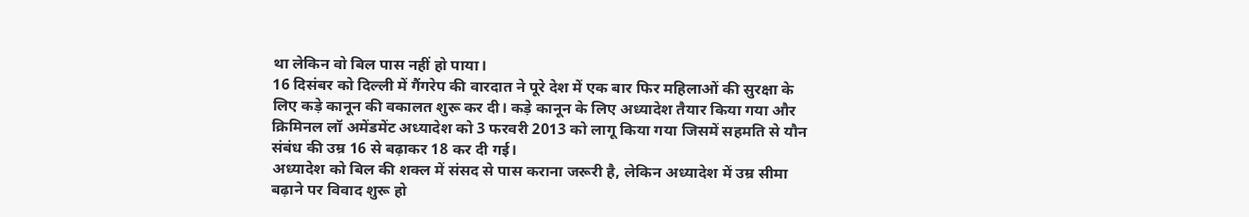था लेकिन वो बिल पास नहीं हो पाया।
16 दिसंबर को दिल्ली में गैंगरेप की वारदात ने पूरे देश में एक बार फिर महिलाओं की सुरक्षा के लिए कड़े कानून की वकालत शुरू कर दी। कड़े कानून के लिए अध्यादेश तैयार किया गया और क्रिमिनल लॉ अमेंडमेंट अध्यादेश को 3 फरवरी 2013 को लागू किया गया जिसमें सहमति से यौन संबंध की उम्र 16 से बढ़ाकर 18 कर दी गई।
अध्यादेश को बिल की शक्ल में संसद से पास कराना जरूरी है, लेकिन अध्यादेश में उम्र सीमा बढ़ाने पर विवाद शुरू हो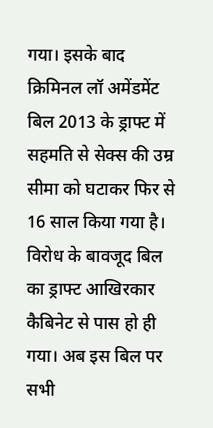गया। इसके बाद क्रिमिनल लॉ अमेंडमेंट बिल 2013 के ड्राफ्ट में सहमति से सेक्स की उम्र सीमा को घटाकर फिर से 16 साल किया गया है।
विरोध के बावजूद बिल का ड्राफ्ट आखिरकार कैबिनेट से पास हो ही गया। अब इस बिल पर सभी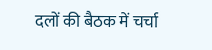दलों की बैठक में चर्चा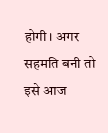होगी। अगर सहमति बनी तो इसे आज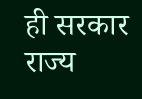ही सरकार राज्य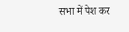सभा में पेश कर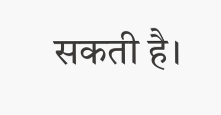सकती है।